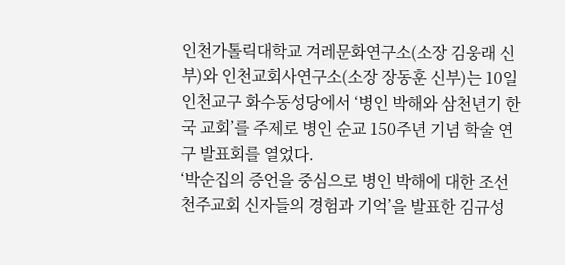인천가톨릭대학교 겨레문화연구소(소장 김웅래 신부)와 인천교회사연구소(소장 장동훈 신부)는 10일 인천교구 화수동성당에서 ‘병인 박해와 삼천년기 한국 교회’를 주제로 병인 순교 150주년 기념 학술 연구 발표회를 열었다.
‘박순집의 증언을 중심으로 병인 박해에 대한 조선 천주교회 신자들의 경험과 기억’을 발표한 김규성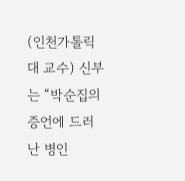(인천가톨릭대 교수) 신부는 “박순집의 증언에 드러난 병인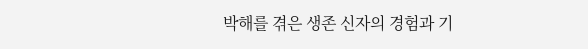박해를 겪은 생존 신자의 경험과 기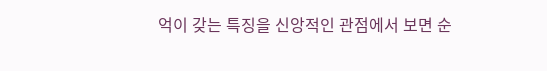억이 갖는 특징을 신앙적인 관점에서 보면 순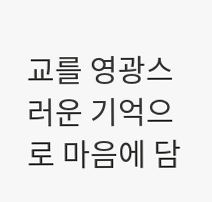교를 영광스러운 기억으로 마음에 담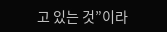고 있는 것”이라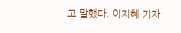고 말했다. 이지혜 기자